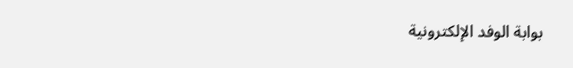بوابة الوفد الإلكترونية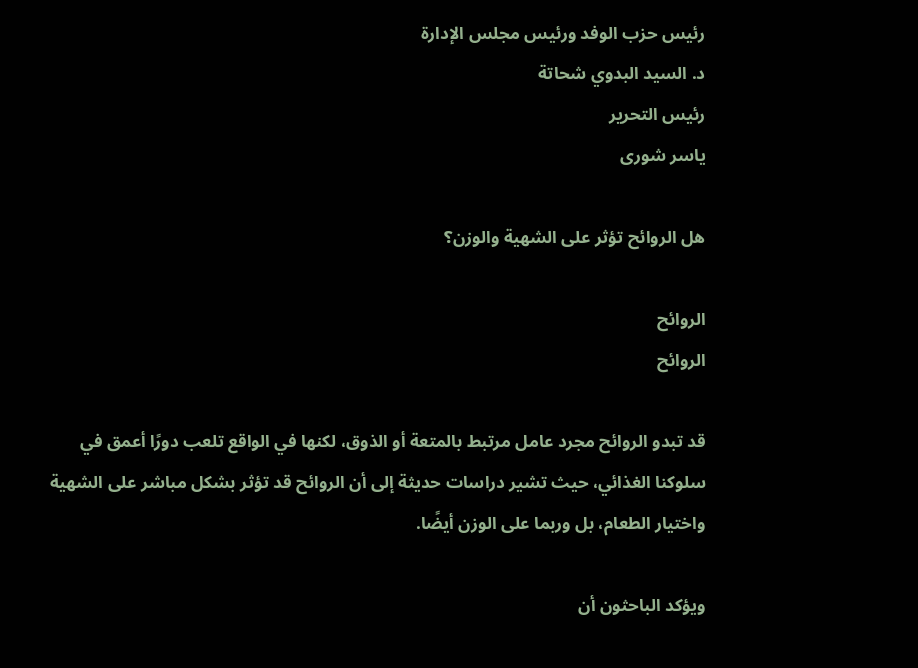رئيس حزب الوفد ورئيس مجلس الإدارة
د. السيد البدوي شحاتة
رئيس التحرير
ياسر شورى

هل الروائح تؤثر على الشهية والوزن؟

الروائح
الروائح

قد تبدو الروائح مجرد عامل مرتبط بالمتعة أو الذوق، لكنها في الواقع تلعب دورًا أعمق في سلوكنا الغذائي، حيث تشير دراسات حديثة إلى أن الروائح قد تؤثر بشكل مباشر على الشهية واختيار الطعام، بل وربما على الوزن أيضًا.

ويؤكد الباحثون أن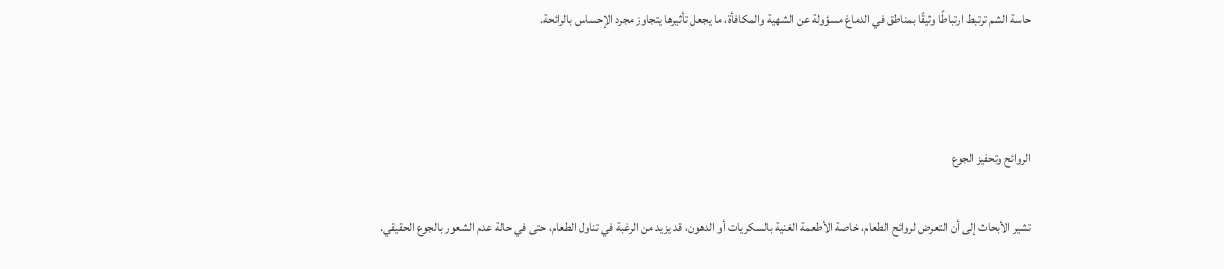حاسة الشم ترتبط ارتباطًا وثيقًا بمناطق في الدماغ مسؤولة عن الشهية والمكافأة، ما يجعل تأثيرها يتجاوز مجرد الإحساس بالرائحة.



الروائح وتحفيز الجوع

تشير الأبحاث إلى أن التعرض لروائح الطعام، خاصة الأطعمة الغنية بالسكريات أو الدهون، قد يزيد من الرغبة في تناول الطعام، حتى في حالة عدم الشعور بالجوع الحقيقي.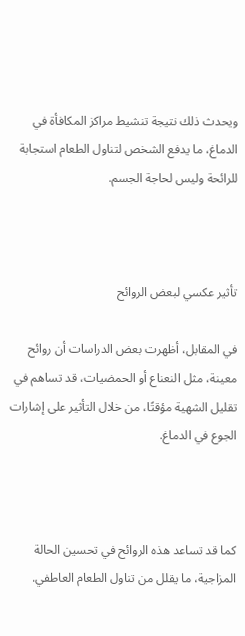ويحدث ذلك نتيجة تنشيط مراكز المكافأة في الدماغ، ما يدفع الشخص لتناول الطعام استجابة للرائحة وليس لحاجة الجسم.



تأثير عكسي لبعض الروائح

في المقابل، أظهرت بعض الدراسات أن روائح معينة، مثل النعناع أو الحمضيات، قد تساهم في تقليل الشهية مؤقتًا، من خلال التأثير على إشارات الجوع في الدماغ.



كما قد تساعد هذه الروائح في تحسين الحالة المزاجية، ما يقلل من تناول الطعام العاطفي.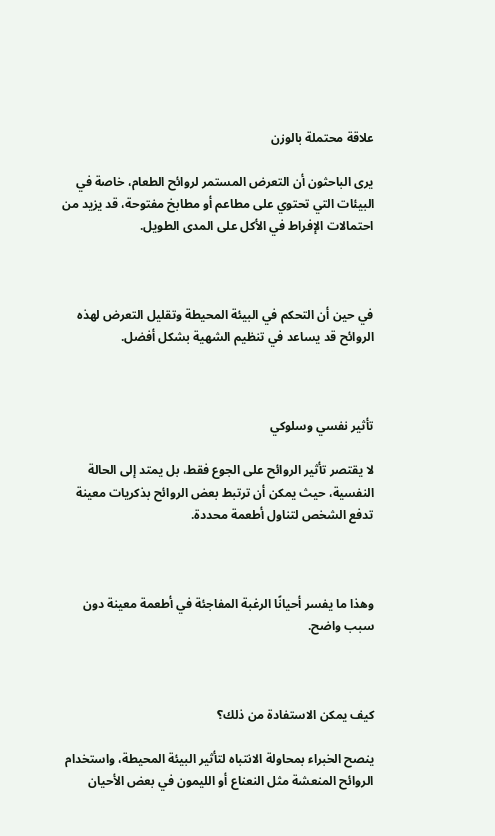علاقة محتملة بالوزن

يرى الباحثون أن التعرض المستمر لروائح الطعام، خاصة في البيئات التي تحتوي على مطاعم أو مطابخ مفتوحة، قد يزيد من احتمالات الإفراط في الأكل على المدى الطويل.



في حين أن التحكم في البيئة المحيطة وتقليل التعرض لهذه الروائح قد يساعد في تنظيم الشهية بشكل أفضل.



تأثير نفسي وسلوكي

لا يقتصر تأثير الروائح على الجوع فقط، بل يمتد إلى الحالة النفسية، حيث يمكن أن ترتبط بعض الروائح بذكريات معينة تدفع الشخص لتناول أطعمة محددة.



وهذا ما يفسر أحيانًا الرغبة المفاجئة في أطعمة معينة دون سبب واضح.



كيف يمكن الاستفادة من ذلك؟

ينصح الخبراء بمحاولة الانتباه لتأثير البيئة المحيطة، واستخدام الروائح المنعشة مثل النعناع أو الليمون في بعض الأحيان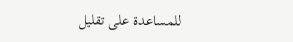للمساعدة على تقليل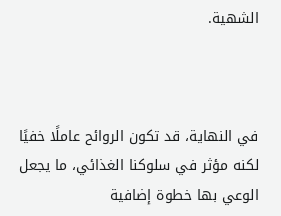الشهية.



في النهاية، قد تكون الروائح عاملًا خفيًا لكنه مؤثر في سلوكنا الغذائي، ما يجعل الوعي بها خطوة إضافية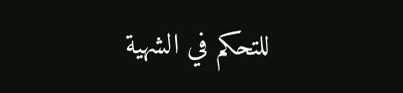للتحكم في الشهية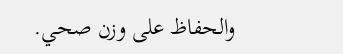والحفاظ على وزن صحي.